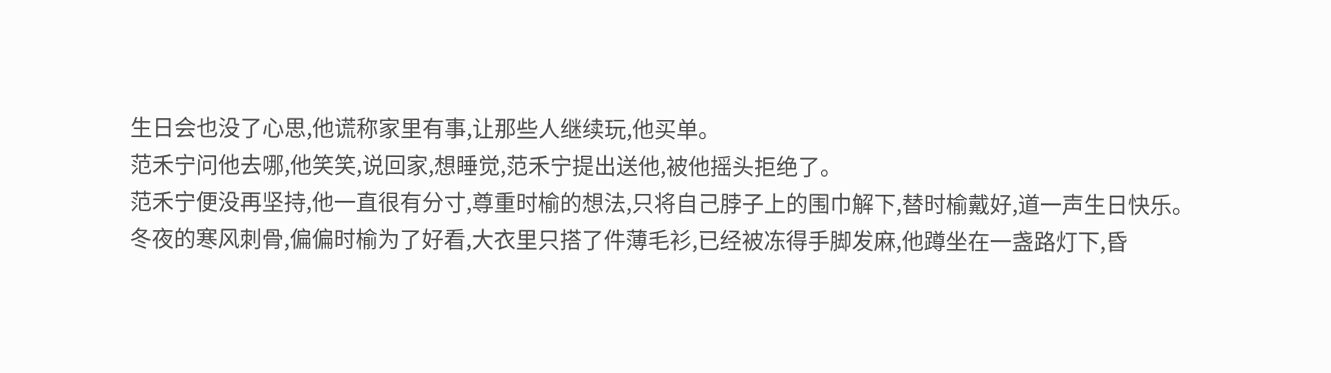生日会也没了心思,他谎称家里有事,让那些人继续玩,他买单。
范禾宁问他去哪,他笑笑,说回家,想睡觉,范禾宁提出送他,被他摇头拒绝了。
范禾宁便没再坚持,他一直很有分寸,尊重时榆的想法,只将自己脖子上的围巾解下,替时榆戴好,道一声生日快乐。
冬夜的寒风刺骨,偏偏时榆为了好看,大衣里只搭了件薄毛衫,已经被冻得手脚发麻,他蹲坐在一盏路灯下,昏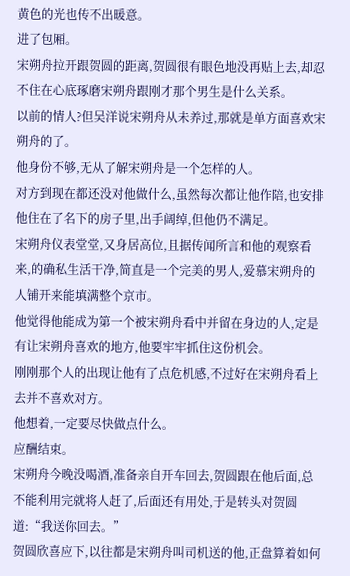黄色的光也传不出暖意。
进了包厢。
宋朔舟拉开跟贺圆的距离,贺圆很有眼色地没再贴上去,却忍不住在心底琢磨宋朔舟跟刚才那个男生是什么关系。
以前的情人?但吴洋说宋朔舟从未养过,那就是单方面喜欢宋朔舟的了。
他身份不够,无从了解宋朔舟是一个怎样的人。
对方到现在都还没对他做什么,虽然每次都让他作陪,也安排他住在了名下的房子里,出手阔绰,但他仍不满足。
宋朔舟仪表堂堂,又身居高位,且据传闻所言和他的观察看来,的确私生活干净,简直是一个完美的男人,爱慕宋朔舟的人铺开来能填满整个京市。
他觉得他能成为第一个被宋朔舟看中并留在身边的人,定是有让宋朔舟喜欢的地方,他要牢牢抓住这份机会。
刚刚那个人的出现让他有了点危机感,不过好在宋朔舟看上去并不喜欢对方。
他想着,一定要尽快做点什么。
应酬结束。
宋朔舟今晚没喝酒,准备亲自开车回去,贺圆跟在他后面,总不能利用完就将人赶了,后面还有用处,于是转头对贺圆道:“我送你回去。”
贺圆欣喜应下,以往都是宋朔舟叫司机送的他,正盘算着如何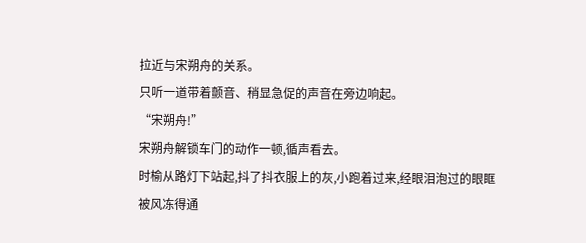拉近与宋朔舟的关系。
只听一道带着颤音、稍显急促的声音在旁边响起。
“宋朔舟!”
宋朔舟解锁车门的动作一顿,循声看去。
时榆从路灯下站起,抖了抖衣服上的灰,小跑着过来,经眼泪泡过的眼眶被风冻得通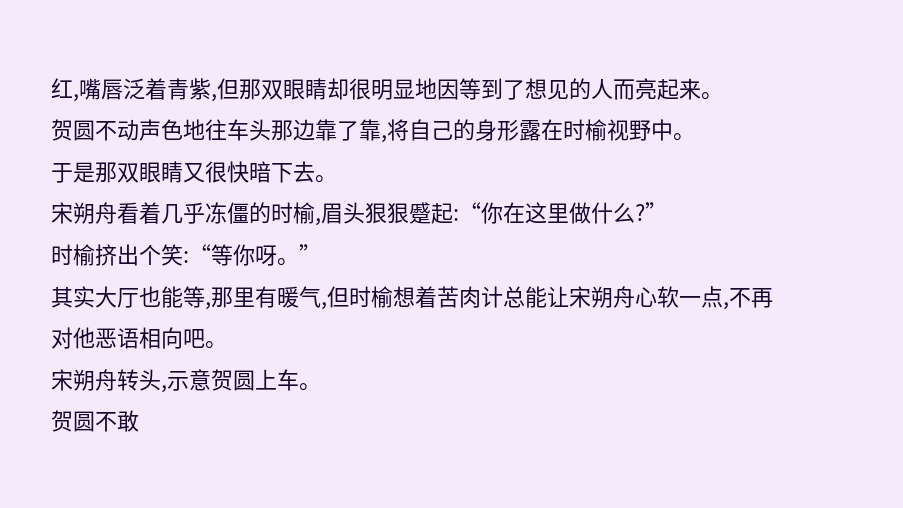红,嘴唇泛着青紫,但那双眼睛却很明显地因等到了想见的人而亮起来。
贺圆不动声色地往车头那边靠了靠,将自己的身形露在时榆视野中。
于是那双眼睛又很快暗下去。
宋朔舟看着几乎冻僵的时榆,眉头狠狠蹙起:“你在这里做什么?”
时榆挤出个笑:“等你呀。”
其实大厅也能等,那里有暖气,但时榆想着苦肉计总能让宋朔舟心软一点,不再对他恶语相向吧。
宋朔舟转头,示意贺圆上车。
贺圆不敢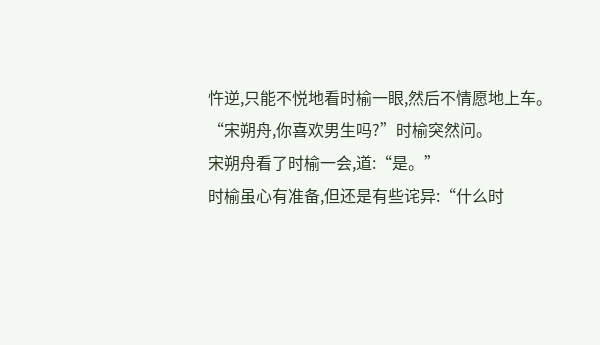忤逆,只能不悦地看时榆一眼,然后不情愿地上车。
“宋朔舟,你喜欢男生吗?”时榆突然问。
宋朔舟看了时榆一会,道:“是。”
时榆虽心有准备,但还是有些诧异:“什么时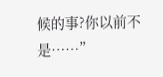候的事?你以前不是……”